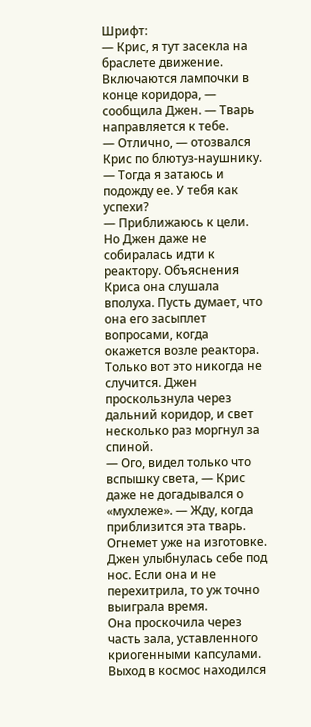Шрифт:
— Крис, я тут засекла на браслете движение. Включаются лампочки в конце коридора, — сообщила Джен. — Тварь направляется к тебе.
— Отлично, — отозвался Крис по блютуз-наушнику. — Тогда я затаюсь и подожду ее. У тебя как успехи?
— Приближаюсь к цели.
Но Джен даже не собиралась идти к реактору. Объяснения Криса она слушала вполуха. Пусть думает, что она его засыплет вопросами, когда окажется возле реактора. Только вот это никогда не случится. Джен проскользнула через дальний коридор, и свет несколько раз моргнул за спиной.
— Ого, видел только что вспышку света, — Крис даже не догадывался о «мухлеже». — Жду, когда приблизится эта тварь. Огнемет уже на изготовке.
Джен улыбнулась себе под нос. Если она и не перехитрила, то уж точно выиграла время.
Она проскочила через часть зала, уставленного криогенными капсулами. Выход в космос находился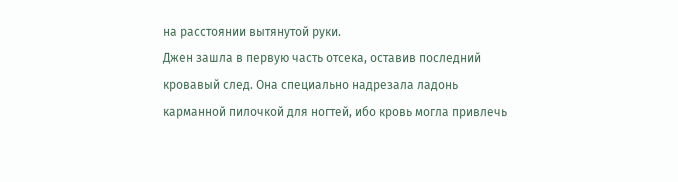на расстоянии вытянутой руки.
Джен зашла в первую часть отсека, оставив последний кровавый след. Она специально надрезала ладонь карманной пилочкой для ногтей, ибо кровь могла привлечь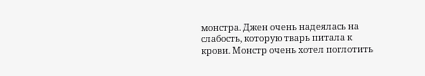монстра. Джен очень надеялась на слабость, которую тварь питала к крови. Монстр очень хотел поглотить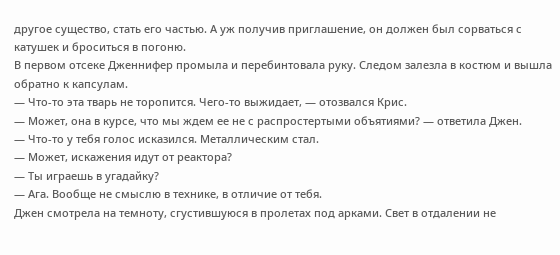другое существо, стать его частью. А уж получив приглашение, он должен был сорваться с катушек и броситься в погоню.
В первом отсеке Дженнифер промыла и перебинтовала руку. Следом залезла в костюм и вышла обратно к капсулам.
— Что-то эта тварь не торопится. Чего-то выжидает, — отозвался Крис.
— Может, она в курсе, что мы ждем ее не с распростертыми объятиями? — ответила Джен.
— Что-то у тебя голос исказился. Металлическим стал.
— Может, искажения идут от реактора?
— Ты играешь в угадайку?
— Ага. Вообще не смыслю в технике, в отличие от тебя.
Джен смотрела на темноту, сгустившуюся в пролетах под арками. Свет в отдалении не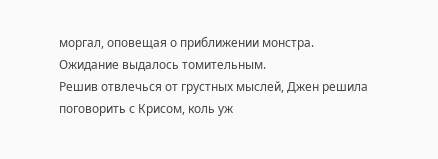моргал, оповещая о приближении монстра. Ожидание выдалось томительным.
Решив отвлечься от грустных мыслей, Джен решила поговорить с Крисом, коль уж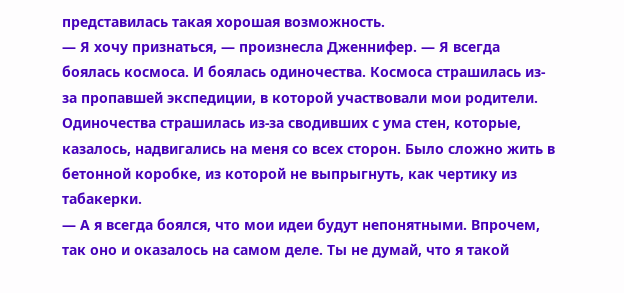представилась такая хорошая возможность.
— Я хочу признаться, — произнесла Дженнифер. — Я всегда боялась космоса. И боялась одиночества. Космоса страшилась из-за пропавшей экспедиции, в которой участвовали мои родители. Одиночества страшилась из-за сводивших с ума стен, которые, казалось, надвигались на меня со всех сторон. Было сложно жить в бетонной коробке, из которой не выпрыгнуть, как чертику из табакерки.
— А я всегда боялся, что мои идеи будут непонятными. Впрочем, так оно и оказалось на самом деле. Ты не думай, что я такой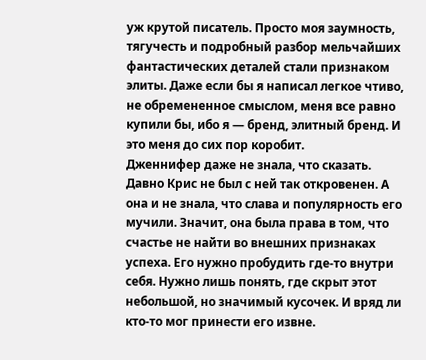уж крутой писатель. Просто моя заумность, тягучесть и подробный разбор мельчайших фантастических деталей стали признаком элиты. Даже если бы я написал легкое чтиво, не обремененное смыслом, меня все равно купили бы, ибо я — бренд, элитный бренд. И это меня до сих пор коробит.
Дженнифер даже не знала, что сказать. Давно Крис не был с ней так откровенен. А она и не знала, что слава и популярность его мучили. Значит, она была права в том, что счастье не найти во внешних признаках успеха. Его нужно пробудить где-то внутри себя. Нужно лишь понять, где скрыт этот небольшой, но значимый кусочек. И вряд ли кто-то мог принести его извне.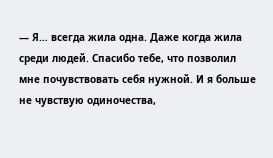— Я… всегда жила одна. Даже когда жила среди людей. Спасибо тебе, что позволил мне почувствовать себя нужной. И я больше не чувствую одиночества,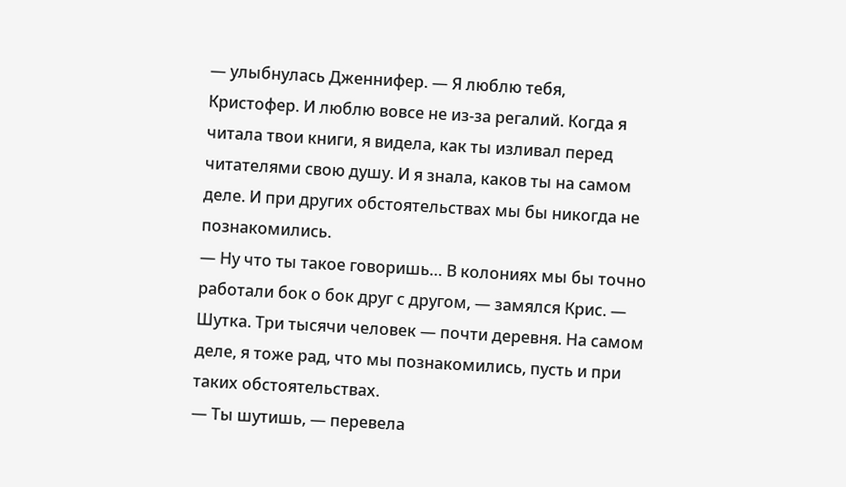— улыбнулась Дженнифер. — Я люблю тебя, Кристофер. И люблю вовсе не из-за регалий. Когда я читала твои книги, я видела, как ты изливал перед читателями свою душу. И я знала, каков ты на самом деле. И при других обстоятельствах мы бы никогда не познакомились.
— Ну что ты такое говоришь… В колониях мы бы точно работали бок о бок друг с другом, — замялся Крис. — Шутка. Три тысячи человек — почти деревня. На самом деле, я тоже рад, что мы познакомились, пусть и при таких обстоятельствах.
— Ты шутишь, — перевела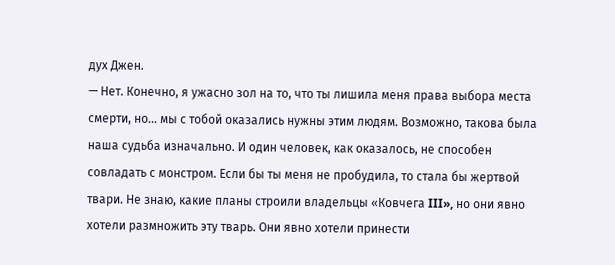дух Джен.
— Нет. Конечно, я ужасно зол на то, что ты лишила меня права выбора места смерти, но… мы с тобой оказались нужны этим людям. Возможно, такова была наша судьба изначально. И один человек, как оказалось, не способен совладать с монстром. Если бы ты меня не пробудила, то стала бы жертвой твари. Не знаю, какие планы строили владельцы «Ковчега III», но они явно хотели размножить эту тварь. Они явно хотели принести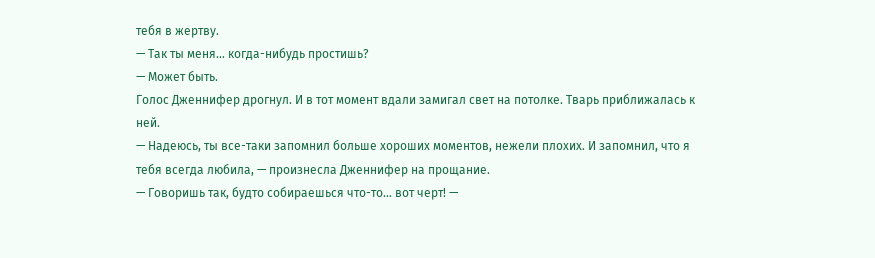тебя в жертву.
— Так ты меня… когда-нибудь простишь?
— Может быть.
Голос Дженнифер дрогнул. И в тот момент вдали замигал свет на потолке. Тварь приближалась к ней.
— Надеюсь, ты все-таки запомнил больше хороших моментов, нежели плохих. И запомнил, что я тебя всегда любила, — произнесла Дженнифер на прощание.
— Говоришь так, будто собираешься что-то… вот черт! —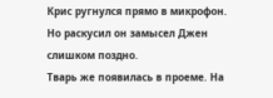Крис ругнулся прямо в микрофон. Но раскусил он замысел Джен слишком поздно.
Тварь же появилась в проеме. На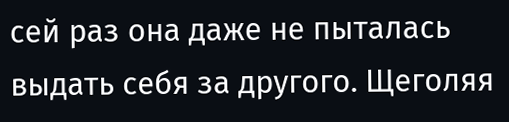сей раз она даже не пыталась выдать себя за другого. Щеголяя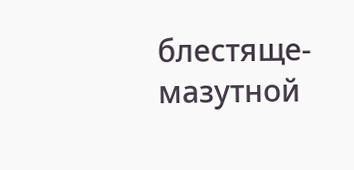блестяще-мазутной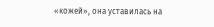«кожей», она уставилась на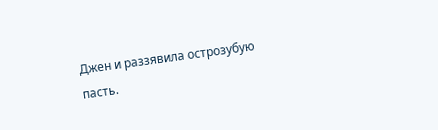Джен и раззявила острозубую пасть.